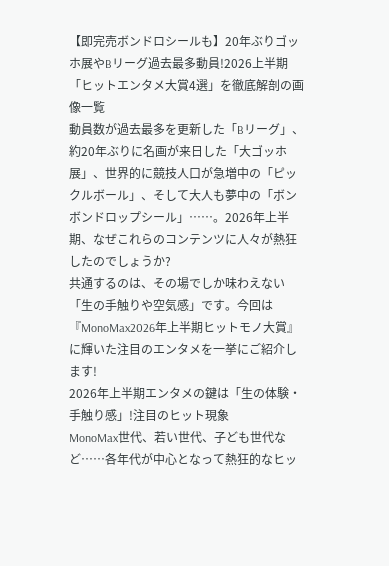【即完売ボンドロシールも】20年ぶりゴッホ展やBリーグ過去最多動員!2026上半期「ヒットエンタメ大賞4選」を徹底解剖の画像一覧
動員数が過去最多を更新した「Bリーグ」、約20年ぶりに名画が来日した「大ゴッホ展」、世界的に競技人口が急増中の「ピックルボール」、そして大人も夢中の「ボンボンドロップシール」……。2026年上半期、なぜこれらのコンテンツに人々が熱狂したのでしょうか?
共通するのは、その場でしか味わえない「生の手触りや空気感」です。今回は『MonoMax2026年上半期ヒットモノ大賞』に輝いた注目のエンタメを一挙にご紹介します!
2026年上半期エンタメの鍵は「生の体験・手触り感」!注目のヒット現象
MonoMax世代、若い世代、子ども世代など……各年代が中心となって熱狂的なヒッ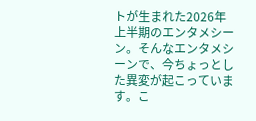トが生まれた2026年上半期のエンタメシーン。そんなエンタメシーンで、今ちょっとした異変が起こっています。こ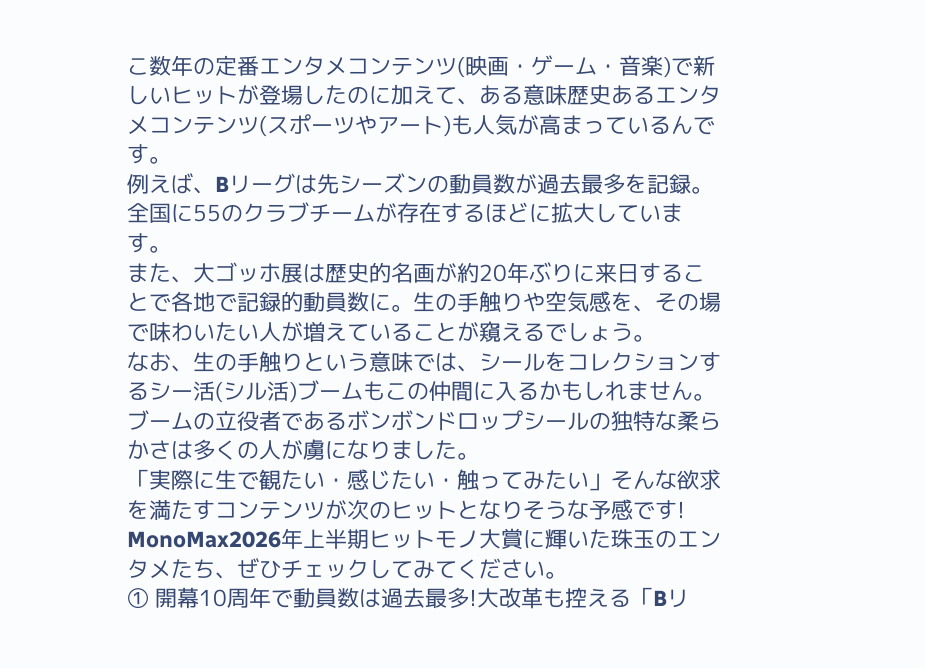こ数年の定番エンタメコンテンツ(映画・ゲーム・音楽)で新しいヒットが登場したのに加えて、ある意味歴史あるエンタメコンテンツ(スポーツやアート)も人気が高まっているんです。
例えば、Bリーグは先シーズンの動員数が過去最多を記録。全国に55のクラブチームが存在するほどに拡大しています。
また、大ゴッホ展は歴史的名画が約20年ぶりに来日することで各地で記録的動員数に。生の手触りや空気感を、その場で味わいたい人が増えていることが窺えるでしょう。
なお、生の手触りという意味では、シールをコレクションするシー活(シル活)ブームもこの仲間に入るかもしれません。ブームの立役者であるボンボンドロップシールの独特な柔らかさは多くの人が虜になりました。
「実際に生で観たい・感じたい・触ってみたい」そんな欲求を満たすコンテンツが次のヒットとなりそうな予感です! MonoMax2026年上半期ヒットモノ大賞に輝いた珠玉のエンタメたち、ぜひチェックしてみてください。
① 開幕10周年で動員数は過去最多!大改革も控える「Bリ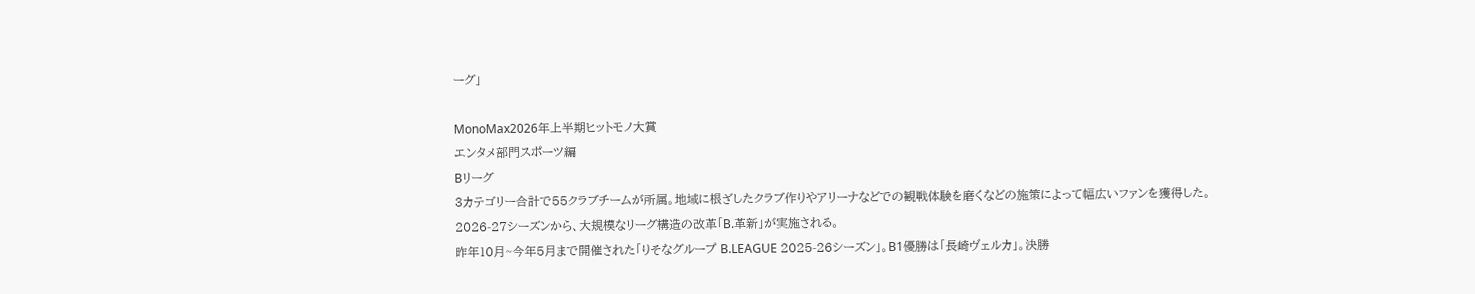ーグ」

MonoMax2026年上半期ヒットモノ大賞
エンタメ部門スポーツ編
Bリーグ
3カテゴリー合計で55クラブチームが所属。地域に根ざしたクラブ作りやアリーナなどでの観戦体験を磨くなどの施策によって幅広いファンを獲得した。2026-27シーズンから、大規模なリーグ構造の改革「B.革新」が実施される。
昨年10月~今年5月まで開催された「りそなグループ B.LEAGUE 2025-26シーズン」。B1優勝は「長崎ヴェルカ」。決勝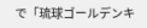で「琉球ゴールデンキ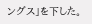ングス」を下した。